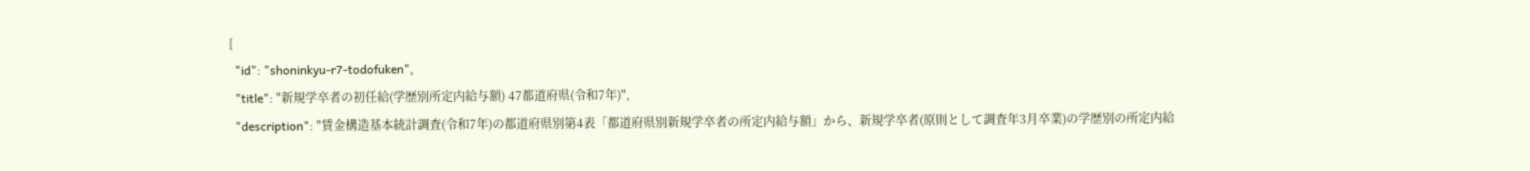{
  "id": "shoninkyu-r7-todofuken",
  "title": "新規学卒者の初任給(学歴別所定内給与額) 47都道府県(令和7年)",
  "description": "賃金構造基本統計調査(令和7年)の都道府県別第4表「都道府県別新規学卒者の所定内給与額」から、新規学卒者(原則として調査年3月卒業)の学歴別の所定内給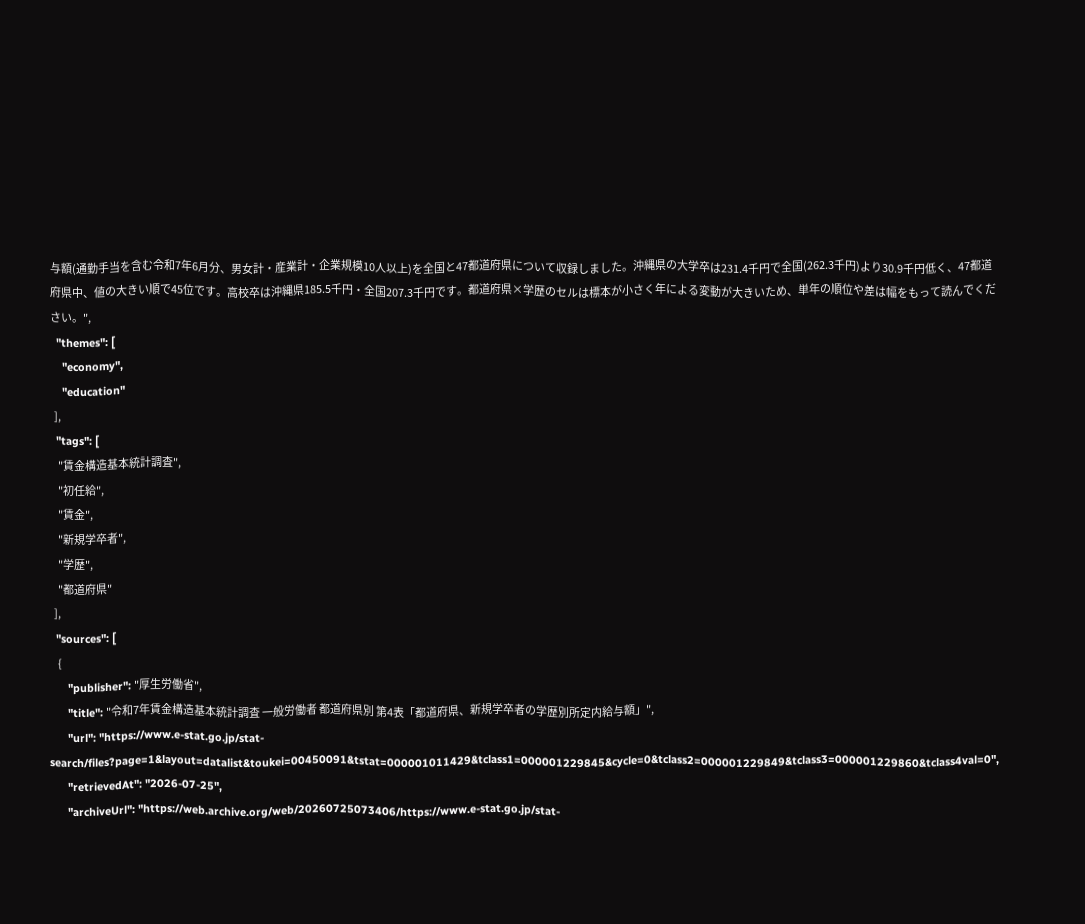与額(通勤手当を含む令和7年6月分、男女計・産業計・企業規模10人以上)を全国と47都道府県について収録しました。沖縄県の大学卒は231.4千円で全国(262.3千円)より30.9千円低く、47都道府県中、値の大きい順で45位です。高校卒は沖縄県185.5千円・全国207.3千円です。都道府県×学歴のセルは標本が小さく年による変動が大きいため、単年の順位や差は幅をもって読んでください。",
  "themes": [
    "economy",
    "education"
  ],
  "tags": [
    "賃金構造基本統計調査",
    "初任給",
    "賃金",
    "新規学卒者",
    "学歴",
    "都道府県"
  ],
  "sources": [
    {
      "publisher": "厚生労働省",
      "title": "令和7年賃金構造基本統計調査 一般労働者 都道府県別 第4表「都道府県、新規学卒者の学歴別所定内給与額」",
      "url": "https://www.e-stat.go.jp/stat-search/files?page=1&layout=datalist&toukei=00450091&tstat=000001011429&tclass1=000001229845&cycle=0&tclass2=000001229849&tclass3=000001229860&tclass4val=0",
      "retrievedAt": "2026-07-25",
      "archiveUrl": "https://web.archive.org/web/20260725073406/https://www.e-stat.go.jp/stat-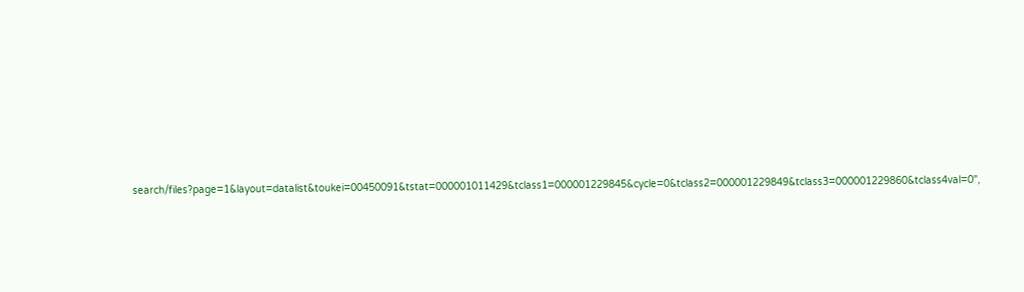search/files?page=1&layout=datalist&toukei=00450091&tstat=000001011429&tclass1=000001229845&cycle=0&tclass2=000001229849&tclass3=000001229860&tclass4val=0",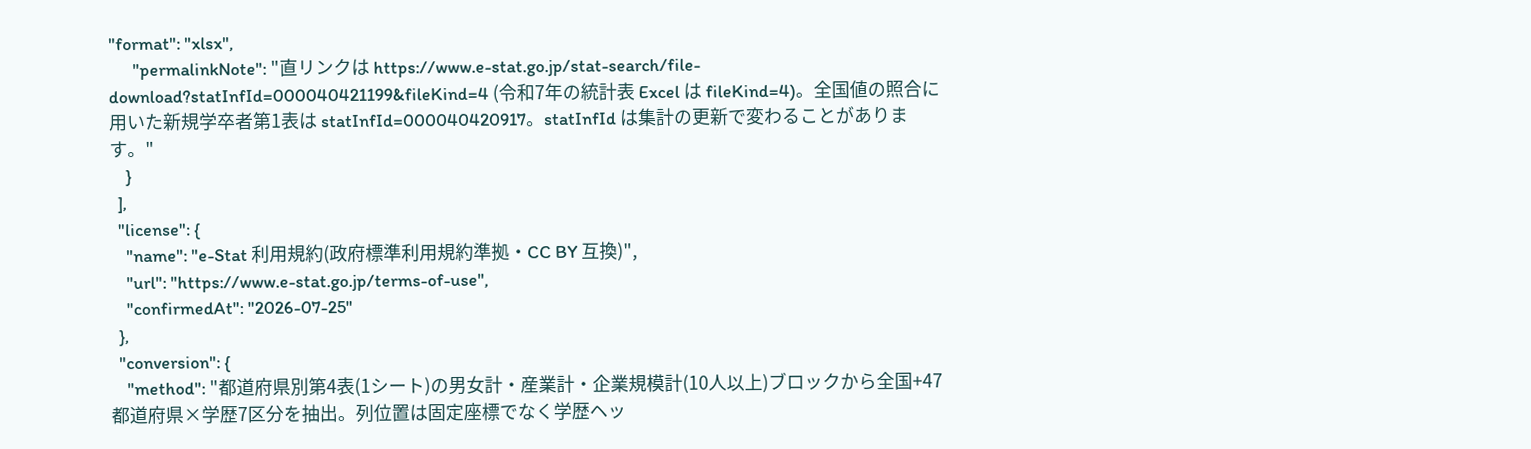"format": "xlsx",
      "permalinkNote": "直リンクは https://www.e-stat.go.jp/stat-search/file-download?statInfId=000040421199&fileKind=4 (令和7年の統計表 Excel は fileKind=4)。全国値の照合に用いた新規学卒者第1表は statInfId=000040420917。statInfId は集計の更新で変わることがあります。"
    }
  ],
  "license": {
    "name": "e-Stat 利用規約(政府標準利用規約準拠・CC BY 互換)",
    "url": "https://www.e-stat.go.jp/terms-of-use",
    "confirmedAt": "2026-07-25"
  },
  "conversion": {
    "method": "都道府県別第4表(1シート)の男女計・産業計・企業規模計(10人以上)ブロックから全国+47都道府県×学歴7区分を抽出。列位置は固定座標でなく学歴ヘッ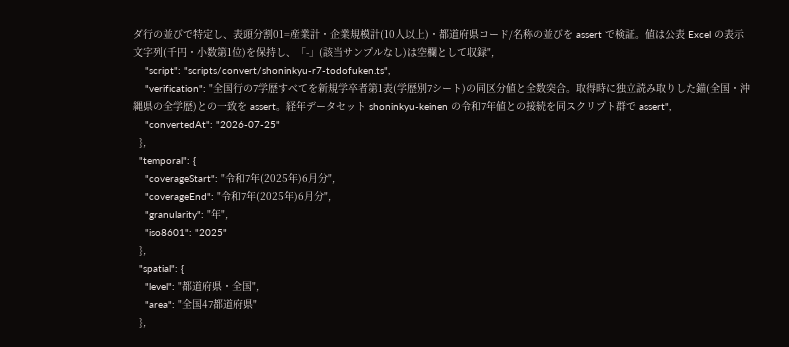ダ行の並びで特定し、表頭分割01=産業計・企業規模計(10人以上)・都道府県コード/名称の並びを assert で検証。値は公表 Excel の表示文字列(千円・小数第1位)を保持し、「-」(該当サンプルなし)は空欄として収録",
    "script": "scripts/convert/shoninkyu-r7-todofuken.ts",
    "verification": "全国行の7学歴すべてを新規学卒者第1表(学歴別7シート)の同区分値と全数突合。取得時に独立読み取りした錨(全国・沖縄県の全学歴)との一致を assert。経年データセット shoninkyu-keinen の令和7年値との接続を同スクリプト群で assert",
    "convertedAt": "2026-07-25"
  },
  "temporal": {
    "coverageStart": "令和7年(2025年)6月分",
    "coverageEnd": "令和7年(2025年)6月分",
    "granularity": "年",
    "iso8601": "2025"
  },
  "spatial": {
    "level": "都道府県・全国",
    "area": "全国47都道府県"
  },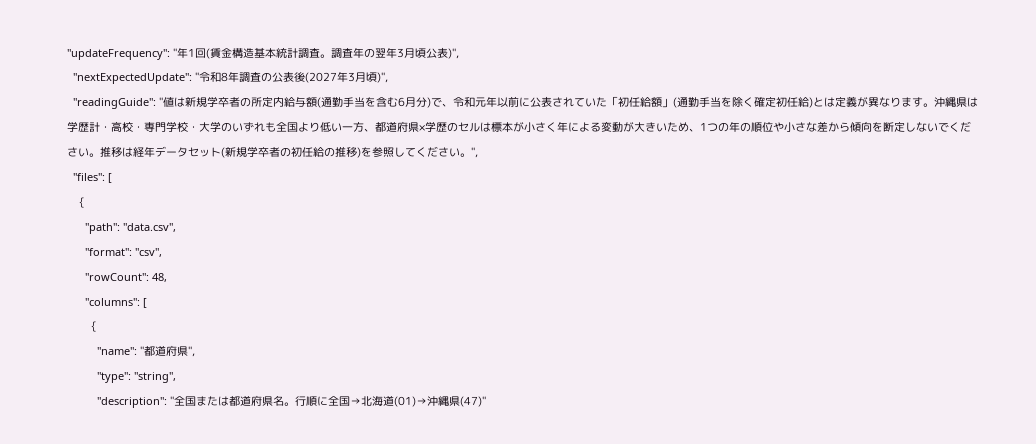"updateFrequency": "年1回(賃金構造基本統計調査。調査年の翌年3月頃公表)",
  "nextExpectedUpdate": "令和8年調査の公表後(2027年3月頃)",
  "readingGuide": "値は新規学卒者の所定内給与額(通勤手当を含む6月分)で、令和元年以前に公表されていた「初任給額」(通勤手当を除く確定初任給)とは定義が異なります。沖縄県は学歴計・高校・専門学校・大学のいずれも全国より低い一方、都道府県×学歴のセルは標本が小さく年による変動が大きいため、1つの年の順位や小さな差から傾向を断定しないでください。推移は経年データセット(新規学卒者の初任給の推移)を参照してください。",
  "files": [
    {
      "path": "data.csv",
      "format": "csv",
      "rowCount": 48,
      "columns": [
        {
          "name": "都道府県",
          "type": "string",
          "description": "全国または都道府県名。行順に全国→北海道(01)→沖縄県(47)"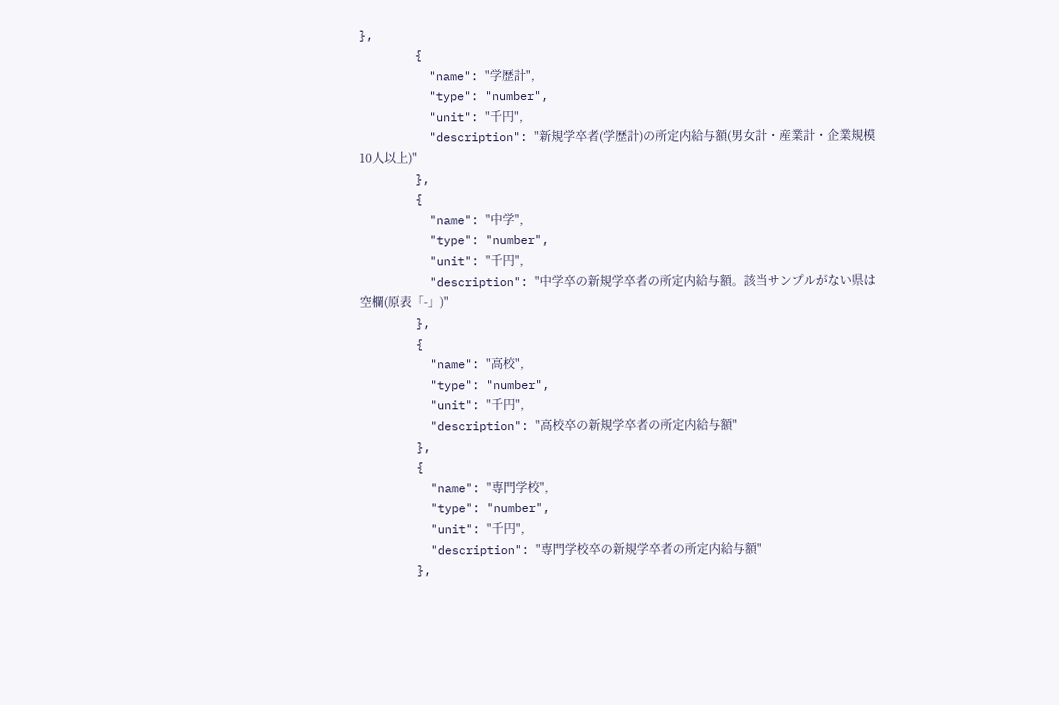},
        {
          "name": "学歴計",
          "type": "number",
          "unit": "千円",
          "description": "新規学卒者(学歴計)の所定内給与額(男女計・産業計・企業規模10人以上)"
        },
        {
          "name": "中学",
          "type": "number",
          "unit": "千円",
          "description": "中学卒の新規学卒者の所定内給与額。該当サンプルがない県は空欄(原表「-」)"
        },
        {
          "name": "高校",
          "type": "number",
          "unit": "千円",
          "description": "高校卒の新規学卒者の所定内給与額"
        },
        {
          "name": "専門学校",
          "type": "number",
          "unit": "千円",
          "description": "専門学校卒の新規学卒者の所定内給与額"
        },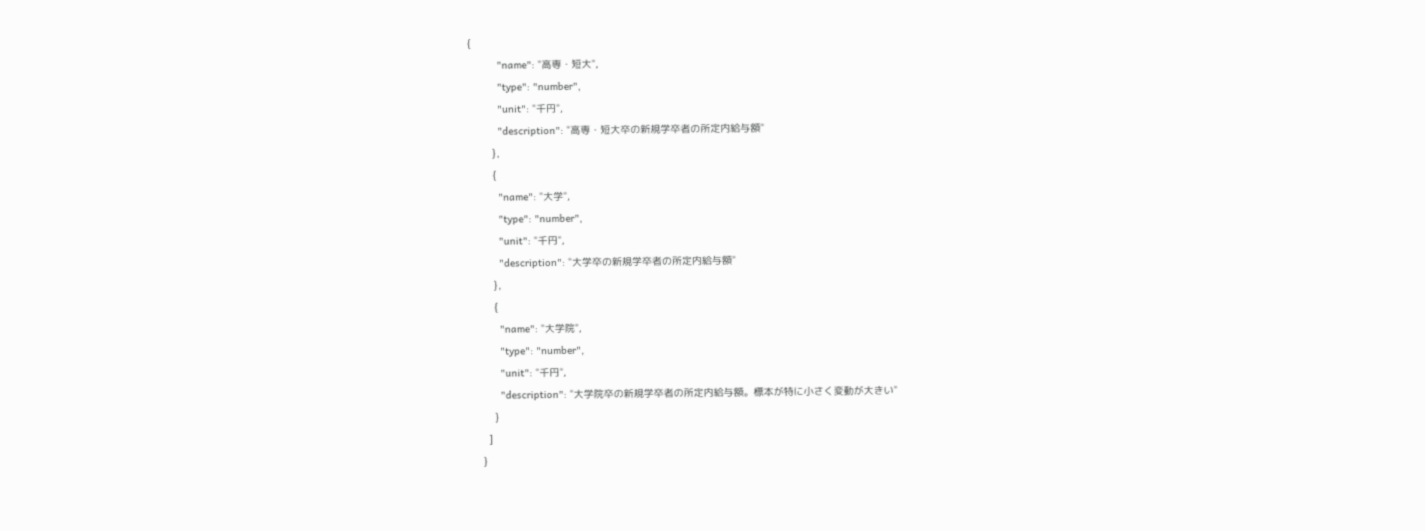{
          "name": "高専・短大",
          "type": "number",
          "unit": "千円",
          "description": "高専・短大卒の新規学卒者の所定内給与額"
        },
        {
          "name": "大学",
          "type": "number",
          "unit": "千円",
          "description": "大学卒の新規学卒者の所定内給与額"
        },
        {
          "name": "大学院",
          "type": "number",
          "unit": "千円",
          "description": "大学院卒の新規学卒者の所定内給与額。標本が特に小さく変動が大きい"
        }
      ]
    }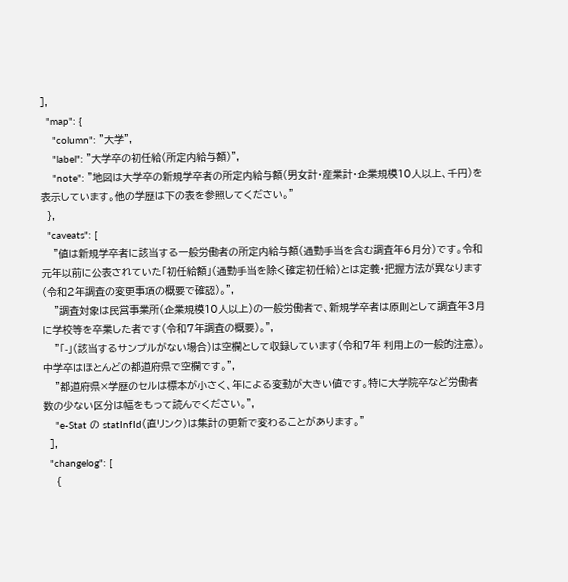],
  "map": {
    "column": "大学",
    "label": "大学卒の初任給(所定内給与額)",
    "note": "地図は大学卒の新規学卒者の所定内給与額(男女計・産業計・企業規模10人以上、千円)を表示しています。他の学歴は下の表を参照してください。"
  },
  "caveats": [
    "値は新規学卒者に該当する一般労働者の所定内給与額(通勤手当を含む調査年6月分)です。令和元年以前に公表されていた「初任給額」(通勤手当を除く確定初任給)とは定義・把握方法が異なります(令和2年調査の変更事項の概要で確認)。",
    "調査対象は民営事業所(企業規模10人以上)の一般労働者で、新規学卒者は原則として調査年3月に学校等を卒業した者です(令和7年調査の概要)。",
    "「-」(該当するサンプルがない場合)は空欄として収録しています(令和7年 利用上の一般的注意)。中学卒はほとんどの都道府県で空欄です。",
    "都道府県×学歴のセルは標本が小さく、年による変動が大きい値です。特に大学院卒など労働者数の少ない区分は幅をもって読んでください。",
    "e-Stat の statInfId(直リンク)は集計の更新で変わることがあります。"
  ],
  "changelog": [
    {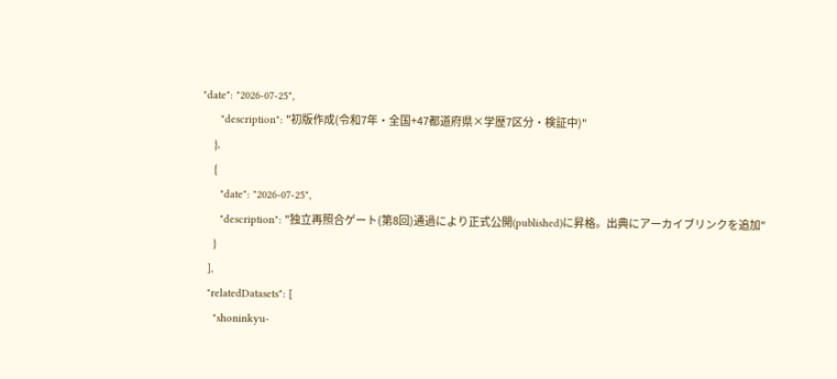"date": "2026-07-25",
      "description": "初版作成(令和7年・全国+47都道府県×学歴7区分・検証中)"
    },
    {
      "date": "2026-07-25",
      "description": "独立再照合ゲート(第8回)通過により正式公開(published)に昇格。出典にアーカイブリンクを追加"
    }
  ],
  "relatedDatasets": [
    "shoninkyu-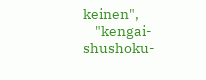keinen",
    "kengai-shushoku-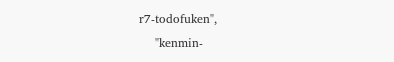r7-todofuken",
    "kenmin-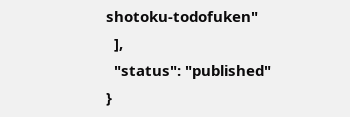shotoku-todofuken"
  ],
  "status": "published"
}